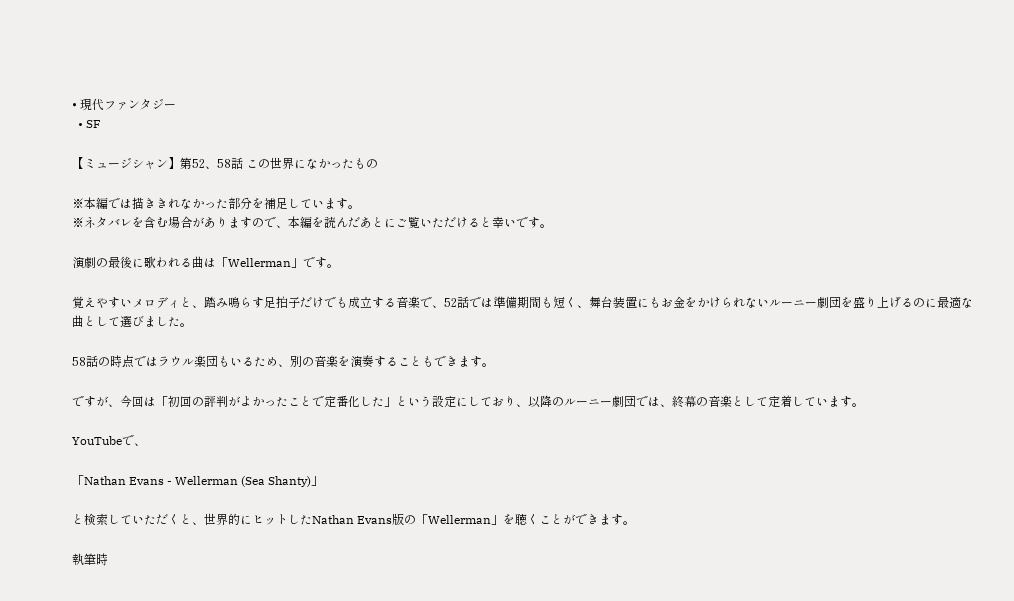• 現代ファンタジー
  • SF

【ミュージシャン】第52、58話 この世界になかったもの

※本編では描ききれなかった部分を補足しています。
※ネタバレを含む場合がありますので、本編を読んだあとにご覧いただけると幸いです。

演劇の最後に歌われる曲は「Wellerman」です。

覚えやすいメロディと、踏み鳴らす足拍子だけでも成立する音楽で、52話では準備期間も短く、舞台装置にもお金をかけられないルーニー劇団を盛り上げるのに最適な曲として選びました。

58話の時点ではラウル楽団もいるため、別の音楽を演奏することもできます。

ですが、今回は「初回の評判がよかったことで定番化した」という設定にしており、以降のルーニー劇団では、終幕の音楽として定着しています。

YouTubeで、

「Nathan Evans - Wellerman (Sea Shanty)」

と検索していただくと、世界的にヒットしたNathan Evans版の「Wellerman」を聴くことができます。

執筆時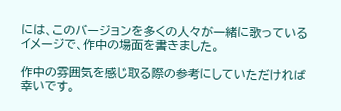には、このバージョンを多くの人々が一緒に歌っているイメージで、作中の場面を書きました。

作中の雰囲気を感じ取る際の参考にしていただければ幸いです。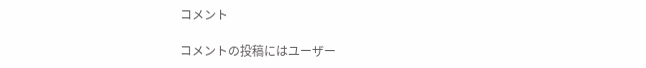コメント

コメントの投稿にはユーザー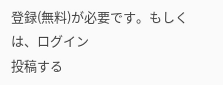登録(無料)が必要です。もしくは、ログイン
投稿する